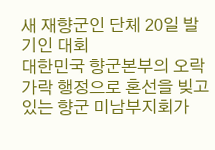새 재향군인 단체 20일 발기인 대회
대한민국 향군본부의 오락가락 행정으로 혼선을 빚고 있는 향군 미남부지회가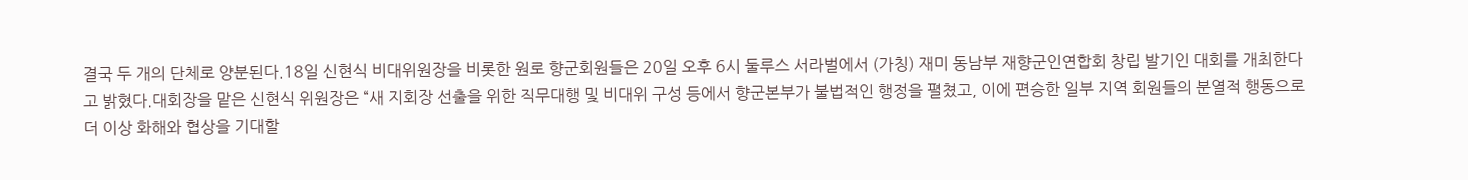결국 두 개의 단체로 양분된다.18일 신현식 비대위원장을 비롯한 원로 향군회원들은 20일 오후 6시 둘루스 서라벌에서 (가칭) 재미 동남부 재향군인연합회 창립 발기인 대회를 개최한다고 밝혔다.대회장을 맡은 신현식 위원장은 “새 지회장 선출을 위한 직무대행 및 비대위 구성 등에서 향군본부가 불법적인 행정을 펼쳤고, 이에 편승한 일부 지역 회원들의 분열적 행동으로 더 이상 화해와 협상을 기대할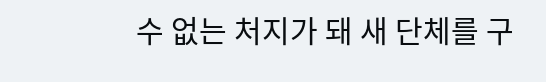수 없는 처지가 돼 새 단체를 구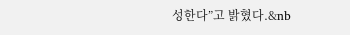성한다”고 밝혔다.&nb